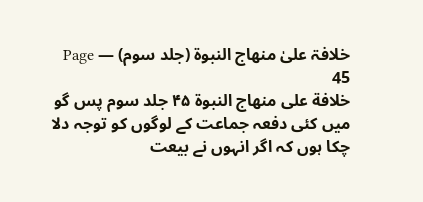خلافۃ علیٰ منھاج النبوۃ (جلد سوم) — Page 45
خلافة على منهاج النبوة ۴۵ جلد سوم پس گو میں کئی دفعہ جماعت کے لوگوں کو توجہ دلا چکا ہوں کہ اگر انہوں نے بیعت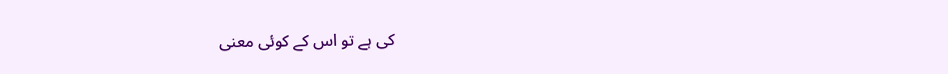کی ہے تو اس کے کوئی معنی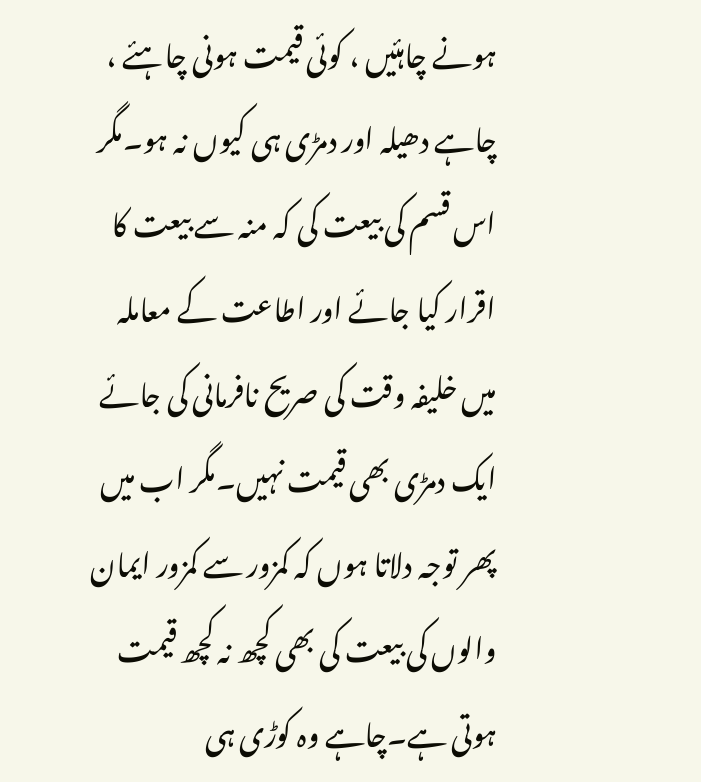ہونے چاہئیں ، کوئی قیمت ہونی چاہئے ، چاہے دھیلہ اور دمڑی ہی کیوں نہ ہو۔مگر اس قسم کی بیعت کی کہ منہ سے بیعت کا اقرار کیا جائے اور اطاعت کے معاملہ میں خلیفہ وقت کی صریح نافرمانی کی جائے ایک دمڑی بھی قیمت نہیں۔مگر اب میں پھر توجہ دلاتا ہوں کہ کمزور سے کمزور ایمان والوں کی بیعت کی بھی کچھ نہ کچھ قیمت ہوتی ہے۔چاہے وہ کوڑی ہی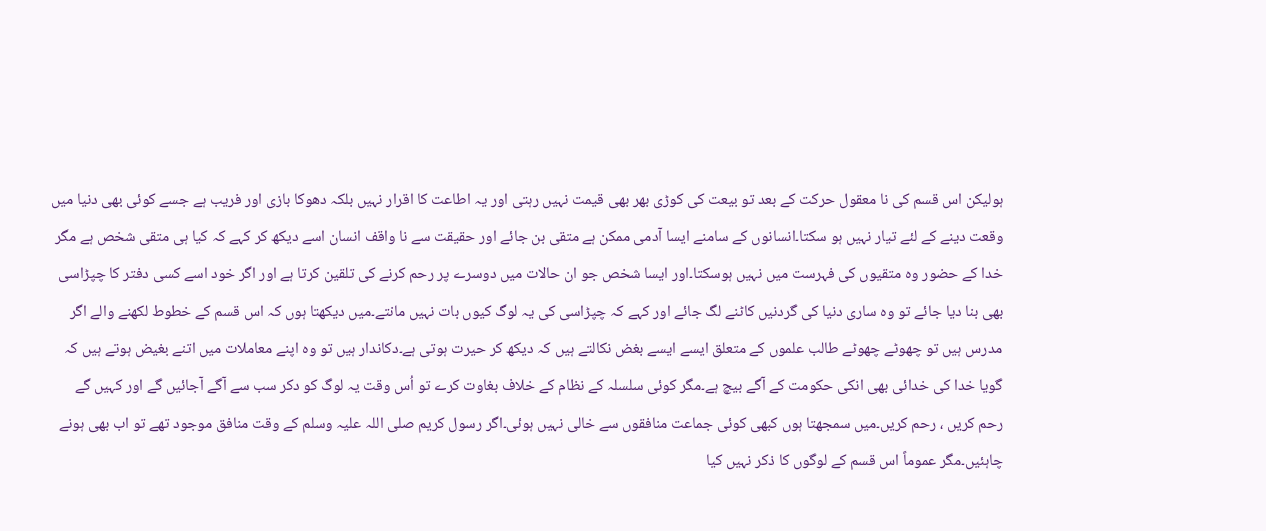ہولیکن اس قسم کی نا معقول حرکت کے بعد تو بیعت کی کوڑی بھر بھی قیمت نہیں رہتی اور یہ اطاعت کا اقرار نہیں بلکہ دھوکا بازی اور فریب ہے جسے کوئی بھی دنیا میں وقعت دینے کے لئے تیار نہیں ہو سکتا۔انسانوں کے سامنے ایسا آدمی ممکن ہے متقی بن جائے اور حقیقت سے نا واقف انسان اسے دیکھ کر کہے کہ کیا ہی متقی شخص ہے مگر خدا کے حضور وہ متقیوں کی فہرست میں نہیں ہوسکتا۔اور ایسا شخص جو ان حالات میں دوسرے پر رحم کرنے کی تلقین کرتا ہے اور اگر خود اسے کسی دفتر کا چپڑاسی بھی بنا دیا جائے تو وہ ساری دنیا کی گردنیں کاٹنے لگ جائے اور کہے کہ چپڑاسی کی یہ لوگ کیوں بات نہیں مانتے۔میں دیکھتا ہوں کہ اس قسم کے خطوط لکھنے والے اگر مدرس ہیں تو چھوٹے چھوٹے طالب علموں کے متعلق ایسے ایسے بغض نکالتے ہیں کہ دیکھ کر حیرت ہوتی ہے۔دکاندار ہیں تو وہ اپنے معاملات میں اتنے بغیض ہوتے ہیں کہ گویا خدا کی خدائی بھی انکی حکومت کے آگے بیچ ہے۔مگر کوئی سلسلہ کے نظام کے خلاف بغاوت کرے تو اُس وقت یہ لوگ کو دکر سب سے آگے آجائیں گے اور کہیں گے رحم کریں ، رحم کریں۔میں سمجھتا ہوں کبھی کوئی جماعت منافقوں سے خالی نہیں ہوئی۔اگر رسول کریم صلی اللہ علیہ وسلم کے وقت منافق موجود تھے تو اب بھی ہونے چاہئیں۔مگر عموماً اس قسم کے لوگوں کا ذکر نہیں کیا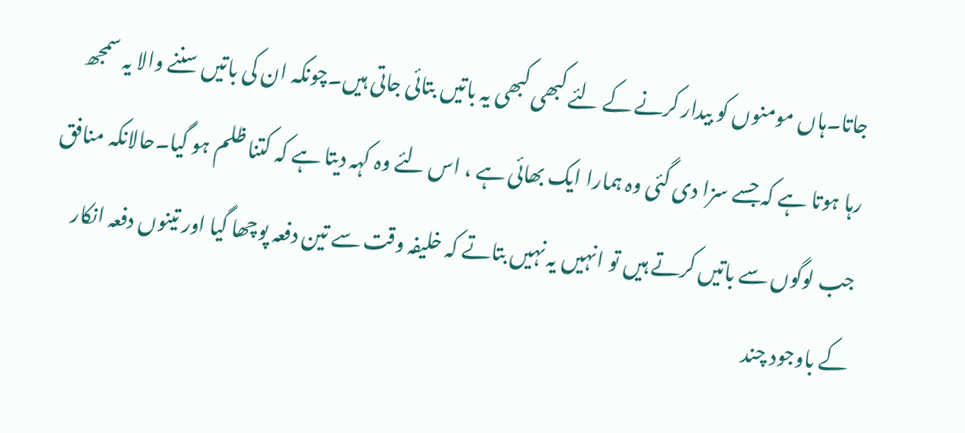جاتا۔ہاں مومنوں کو بیدار کرنے کے لئے کبھی کبھی یہ باتیں بتائی جاتی ہیں۔چونکہ ان کی باتیں سننے والا یہ سمجھ رہا ہوتا ہے کہ جسے سزا دی گئی وہ ہمارا ایک بھائی ہے ، اس لئے وہ کہہ دیتا ہے کہ کتنا ظلم ہو گیا۔حالانکہ منافق جب لوگوں سے باتیں کرتے ہیں تو انہیں یہ نہیں بتاتے کہ خلیفہ وقت سے تین دفعہ پوچھا گیا اور تینوں دفعہ انکار کے باوجود چند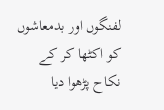لفنگوں اور بدمعاشوں کو اکٹھا کر کے نکاح پڑھوا دیا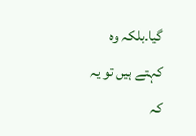گیا۔بلکہ وہ کہتے ہیں تو یہ کہ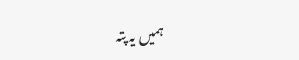ہمیں یہ پتہ